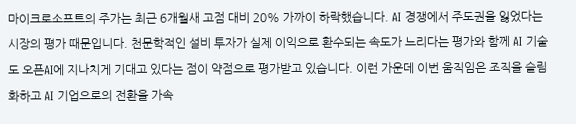마이크로소프트의 주가는 최근 6개월새 고점 대비 20% 가까이 하락했습니다. AI 경쟁에서 주도권을 잃었다는 시장의 평가 때문입니다. 천문학적인 설비 투자가 실제 이익으로 환수되는 속도가 느리다는 평가와 함께 AI 기술도 오픈AI에 지나치게 기대고 있다는 점이 약점으로 평가받고 있습니다. 이런 가운데 이번 움직임은 조직을 슬림화하고 AI 기업으로의 전환을 가속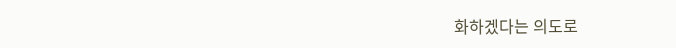화하겠다는 의도로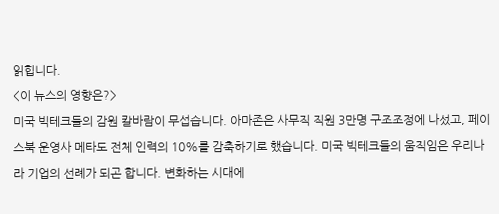읽힙니다.
<이 뉴스의 영향은?>
미국 빅테크들의 감원 칼바람이 무섭습니다. 아마존은 사무직 직원 3만명 구조조정에 나섰고, 페이스북 운영사 메타도 전체 인력의 10%를 감축하기로 했습니다. 미국 빅테크들의 움직임은 우리나라 기업의 선례가 되곤 합니다. 변화하는 시대에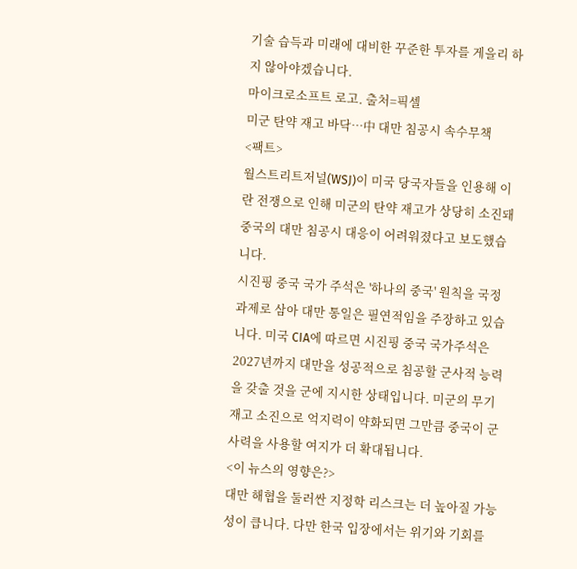기술 습득과 미래에 대비한 꾸준한 투자를 게을리 하지 않아야겠습니다.
마이크로소프트 로고. 출처=픽셀
미군 탄약 재고 바닥…中 대만 침공시 속수무책
<팩트>
월스트리트저널(WSJ)이 미국 당국자들을 인용해 이란 전쟁으로 인해 미군의 탄약 재고가 상당히 소진돼 중국의 대만 침공시 대응이 어려워졌다고 보도했습니다.
시진핑 중국 국가 주석은 '하나의 중국' 원칙을 국정과제로 삼아 대만 통일은 필연적임을 주장하고 있습니다. 미국 CIA에 따르면 시진핑 중국 국가주석은 2027년까지 대만을 성공적으로 침공할 군사적 능력을 갖출 것을 군에 지시한 상태입니다. 미군의 무기 재고 소진으로 억지력이 약화되면 그만큼 중국이 군사력을 사용할 여지가 더 확대됩니다.
<이 뉴스의 영향은?>
대만 해협을 둘러싼 지정학 리스크는 더 높아질 가능성이 큽니다. 다만 한국 입장에서는 위기와 기회를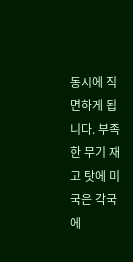동시에 직면하게 됩니다. 부족한 무기 재고 탓에 미국은 각국에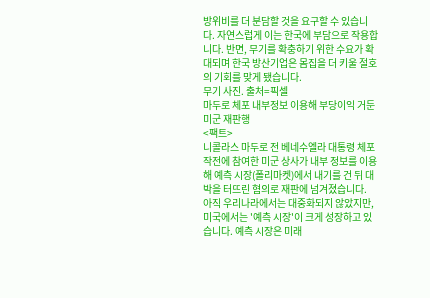방위비를 더 분담할 것을 요구할 수 있습니다. 자연스럽게 이는 한국에 부담으로 작용합니다. 반면, 무기를 확충하기 위한 수요가 확대되며 한국 방산기업은 몸집을 더 키울 절호의 기회를 맞게 됐습니다.
무기 사진. 출처=픽셀
마두로 체포 내부정보 이용해 부당이익 거둔 미군 재판행
<팩트>
니콜라스 마두로 전 베네수엘라 대통령 체포 작전에 참여한 미군 상사가 내부 정보를 이용해 예측 시장(폴리마켓)에서 내기를 건 뒤 대박을 터뜨린 혐의로 재판에 넘겨졌습니다.
아직 우리나라에서는 대중화되지 않았지만, 미국에서는 '예측 시장'이 크게 성장하고 있습니다. 예측 시장은 미래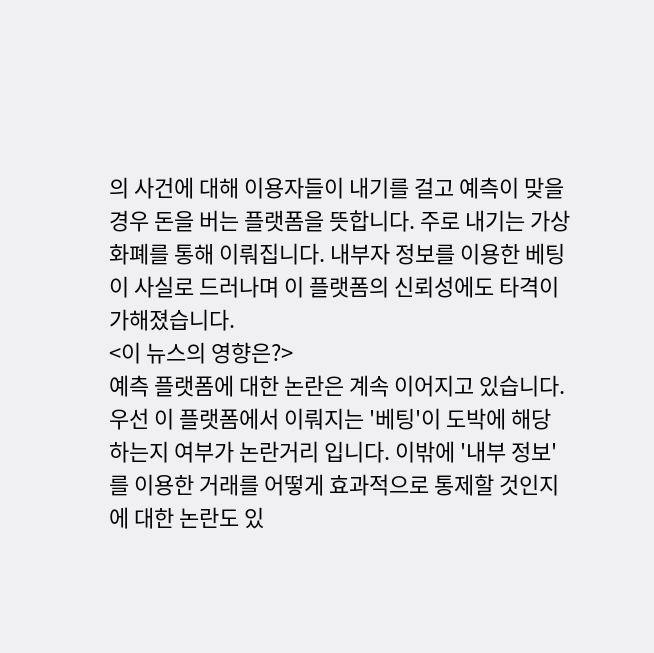의 사건에 대해 이용자들이 내기를 걸고 예측이 맞을 경우 돈을 버는 플랫폼을 뜻합니다. 주로 내기는 가상화폐를 통해 이뤄집니다. 내부자 정보를 이용한 베팅이 사실로 드러나며 이 플랫폼의 신뢰성에도 타격이 가해졌습니다.
<이 뉴스의 영향은?>
예측 플랫폼에 대한 논란은 계속 이어지고 있습니다. 우선 이 플랫폼에서 이뤄지는 '베팅'이 도박에 해당하는지 여부가 논란거리 입니다. 이밖에 '내부 정보'를 이용한 거래를 어떻게 효과적으로 통제할 것인지에 대한 논란도 있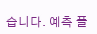습니다. 예측 플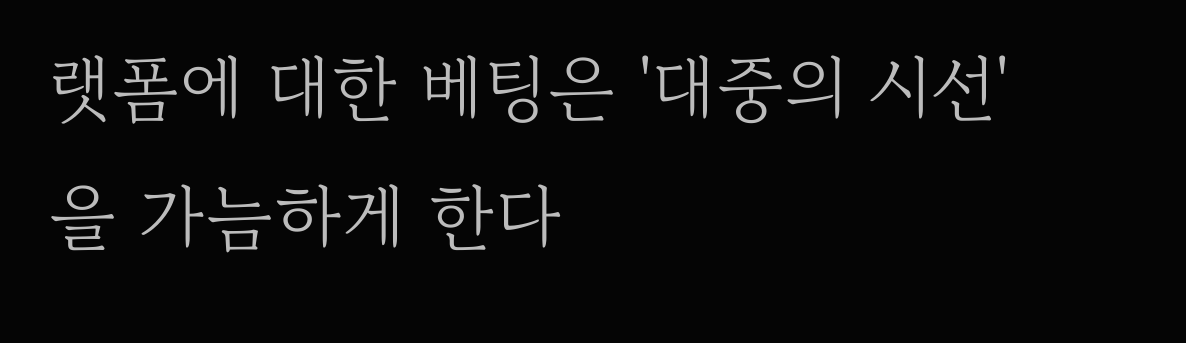랫폼에 대한 베팅은 '대중의 시선'을 가늠하게 한다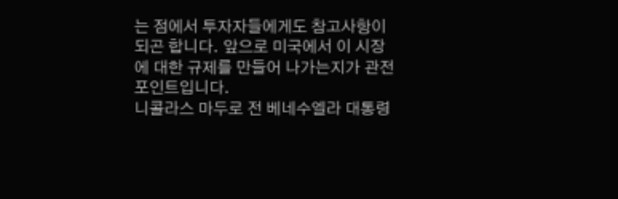는 점에서 투자자들에게도 참고사항이 되곤 합니다. 앞으로 미국에서 이 시장에 대한 규제를 만들어 나가는지가 관전 포인트입니다.
니콜라스 마두로 전 베네수엘라 대통령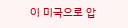이 미국으로 압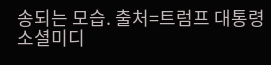송되는 모습. 출처=트럼프 대통령 소셜미디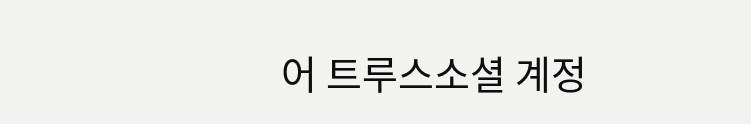어 트루스소셜 계정